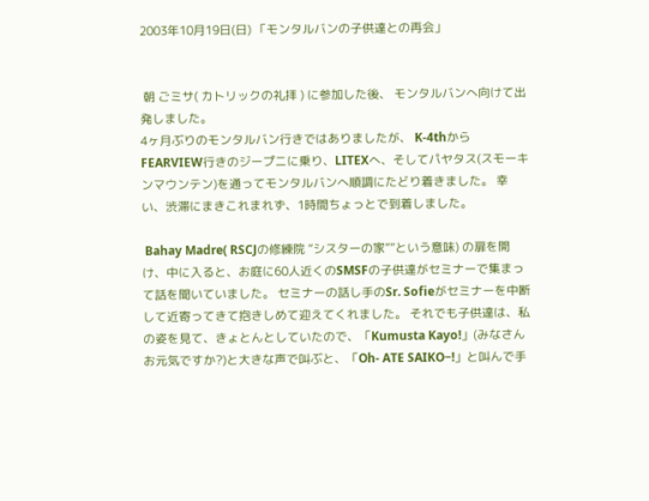2003年10月19日(日) 「モンタルバンの子供達との再会」


 朝 ごミサ( カトリックの礼拝 ) に参加した後、 モンタルバンへ向けて出発しました。
4ヶ月ぶりのモンタルバン行きではありましたが、 K-4thからFEARVIEW行きのジープニに乗り、LITEXへ、そしてパヤタス(スモーキンマウンテン)を通ってモンタルバンへ順調にたどり着きました。 幸い、渋滞にまきこれまれず、1時間ちょっとで到着しました。

 Bahay Madre( RSCJの修練院 ”シスターの家””という意味) の扉を開け、中に入ると、お庭に60人近くのSMSFの子供達がセミナーで集まって話を聞いていました。 セミナーの話し手のSr. Sofieがセミナーを中断して近寄ってきて抱きしめて迎えてくれました。 それでも子供達は、私の姿を見て、きょとんとしていたので、「Kumusta Kayo!」(みなさんお元気ですか?)と大きな声で叫ぶと、「Oh- ATE SAIKO−!」と叫んで手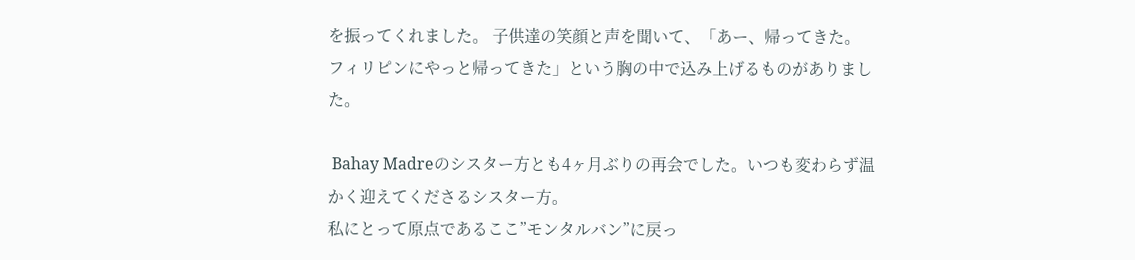を振ってくれました。 子供達の笑顔と声を聞いて、「あー、帰ってきた。 フィリピンにやっと帰ってきた」という胸の中で込み上げるものがありました。

 Bahay Madreのシスター方とも4ヶ月ぶりの再会でした。いつも変わらず温かく迎えてくださるシスター方。
私にとって原点であるここ”モンタルバン”に戻っ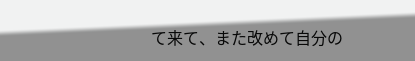て来て、また改めて自分の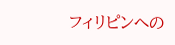フィリピンへの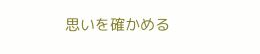思いを確かめる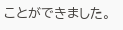ことができました。